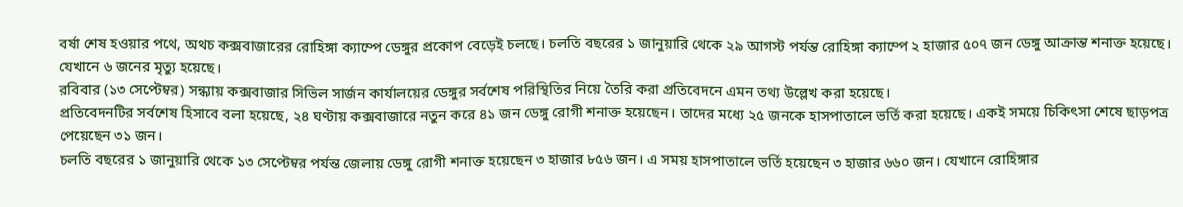বর্ষা শেষ হওয়ার পথে, অথচ কক্সবাজারের রোহিঙ্গা ক্যাম্পে ডেঙ্গুর প্রকোপ বেড়েই চলছে। চলতি বছরের ১ জানুয়ারি থেকে ২৯ আগস্ট পর্যন্ত রোহিঙ্গা ক্যাম্পে ২ হাজার ৫০৭ জন ডেঙ্গু আক্রান্ত শনাক্ত হয়েছে। যেখানে ৬ জনের মৃত্যু হয়েছে।
রবিবার (১৩ সেপ্টেম্বর) সন্ধ্যায় কক্সবাজার সিভিল সার্জন কার্যালয়ের ডেঙ্গুর সর্বশেষ পরিস্থিতির নিয়ে তৈরি করা প্রতিবেদনে এমন তথ্য উল্লেখ করা হয়েছে।
প্রতিবেদনটির সর্বশেষ হিসাবে বলা হয়েছে, ২৪ ঘণ্টায় কক্সবাজারে নতুন করে ৪১ জন ডেঙ্গু রোগী শনাক্ত হয়েছেন। তাদের মধ্যে ২৫ জনকে হাসপাতালে ভর্তি করা হয়েছে। একই সময়ে চিকিৎসা শেষে ছাড়পত্র পেয়েছেন ৩১ জন।
চলতি বছরের ১ জানুয়ারি থেকে ১৩ সেপ্টেম্বর পর্যন্ত জেলায় ডেঙ্গু রোগী শনাক্ত হয়েছেন ৩ হাজার ৮৫৬ জন। এ সময় হাসপাতালে ভর্তি হয়েছেন ৩ হাজার ৬৬০ জন। যেখানে রোহিঙ্গার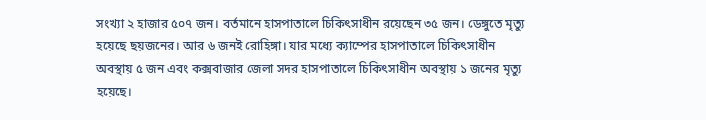সংখ্যা ২ হাজার ৫০৭ জন। বর্তমানে হাসপাতালে চিকিৎসাধীন রয়েছেন ৩৫ জন। ডেঙ্গুতে মৃত্যু হয়েছে ছয়জনের। আর ৬ জনই রোহিঙ্গা। যার মধ্যে ক্যাম্পের হাসপাতালে চিকিৎসাধীন অবস্থায় ৫ জন এবং কক্সবাজার জেলা সদর হাসপাতালে চিকিৎসাধীন অবস্থায় ১ জনের মৃত্যু হয়েছে।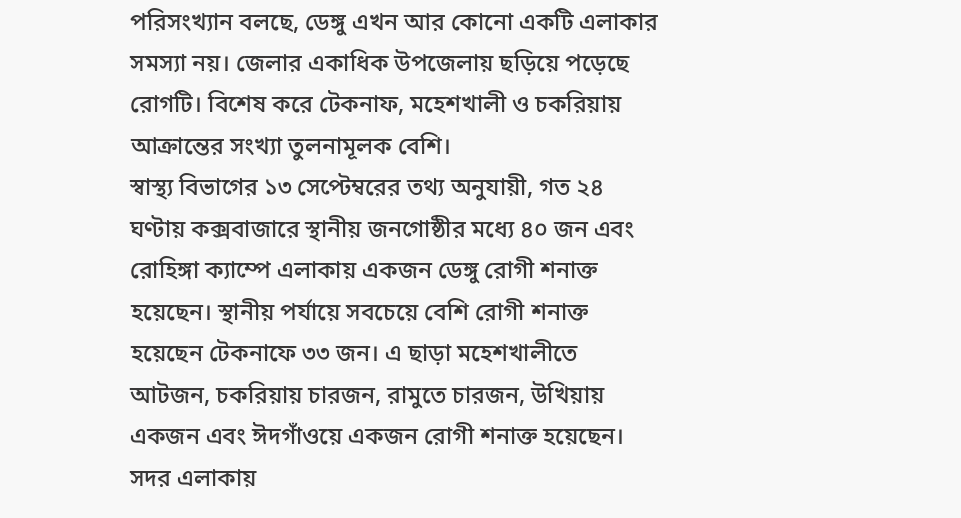পরিসংখ্যান বলছে, ডেঙ্গু এখন আর কোনো একটি এলাকার সমস্যা নয়। জেলার একাধিক উপজেলায় ছড়িয়ে পড়েছে রোগটি। বিশেষ করে টেকনাফ, মহেশখালী ও চকরিয়ায় আক্রান্তের সংখ্যা তুলনামূলক বেশি।
স্বাস্থ্য বিভাগের ১৩ সেপ্টেম্বরের তথ্য অনুযায়ী, গত ২৪ ঘণ্টায় কক্সবাজারে স্থানীয় জনগোষ্ঠীর মধ্যে ৪০ জন এবং রোহিঙ্গা ক্যাম্পে এলাকায় একজন ডেঙ্গু রোগী শনাক্ত হয়েছেন। স্থানীয় পর্যায়ে সবচেয়ে বেশি রোগী শনাক্ত হয়েছেন টেকনাফে ৩৩ জন। এ ছাড়া মহেশখালীতে আটজন, চকরিয়ায় চারজন, রামুতে চারজন, উখিয়ায় একজন এবং ঈদগাঁওয়ে একজন রোগী শনাক্ত হয়েছেন। সদর এলাকায়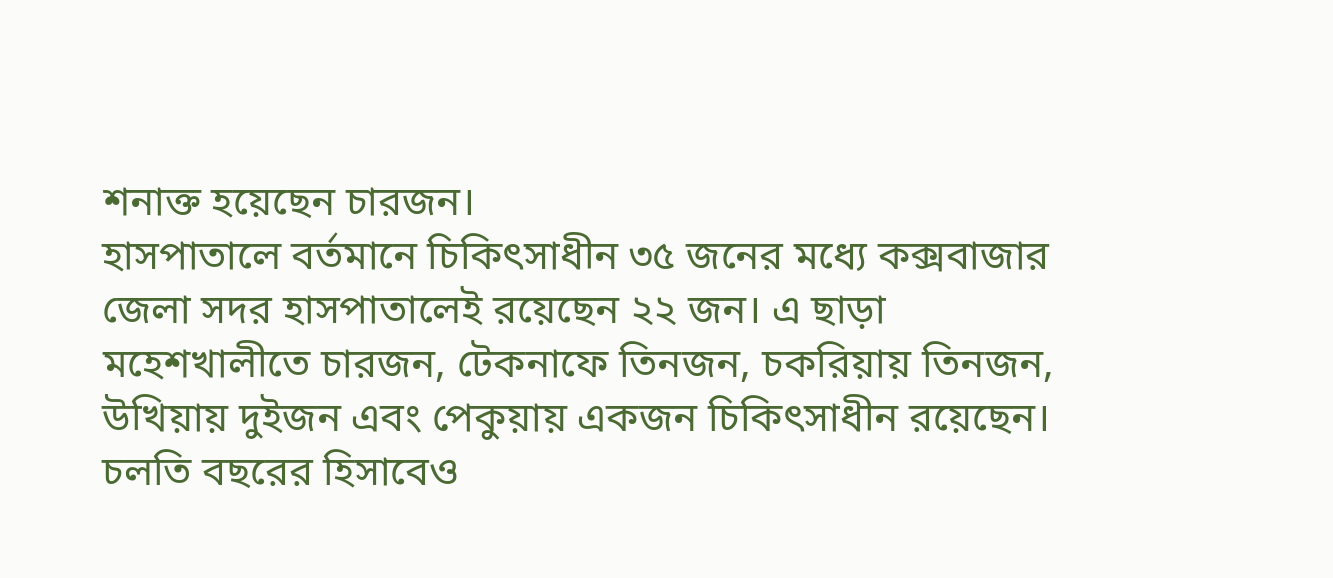শনাক্ত হয়েছেন চারজন।
হাসপাতালে বর্তমানে চিকিৎসাধীন ৩৫ জনের মধ্যে কক্সবাজার জেলা সদর হাসপাতালেই রয়েছেন ২২ জন। এ ছাড়া মহেশখালীতে চারজন, টেকনাফে তিনজন, চকরিয়ায় তিনজন, উখিয়ায় দুইজন এবং পেকুয়ায় একজন চিকিৎসাধীন রয়েছেন।
চলতি বছরের হিসাবেও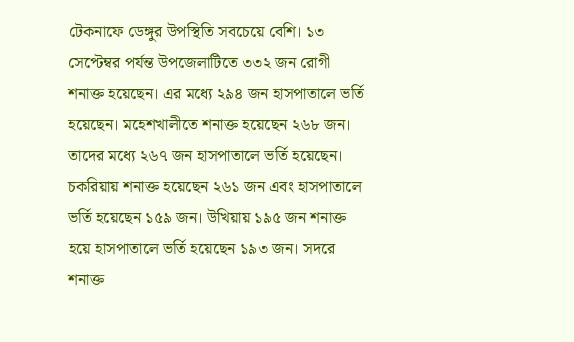টেকনাফে ডেঙ্গুর উপস্থিতি সবচেয়ে বেশি। ১৩ সেপ্টেম্বর পর্যন্ত উপজেলাটিতে ৩৩২ জন রোগী শনাক্ত হয়েছেন। এর মধ্যে ২৯৪ জন হাসপাতালে ভর্তি হয়েছেন। মহেশখালীতে শনাক্ত হয়েছেন ২৬৮ জন। তাদের মধ্যে ২৬৭ জন হাসপাতালে ভর্তি হয়েছেন। চকরিয়ায় শনাক্ত হয়েছেন ২৬১ জন এবং হাসপাতালে ভর্তি হয়েছেন ১৫৯ জন। উখিয়ায় ১৯৫ জন শনাক্ত হয়ে হাসপাতালে ভর্তি হয়েছেন ১৯৩ জন। সদরে শনাক্ত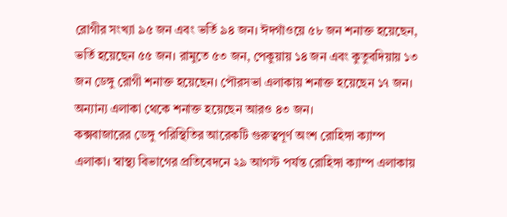রোগীর সংখ্যা ৯৫ জন এবং ভর্তি ৯৪ জন। ঈদগাঁওয়ে ৫৮ জন শনাক্ত হয়েছেন, ভর্তি হয়েছেন ৫৫ জন। রামুতে ৫৩ জন, পেকুয়ায় ১৪ জন এবং কুতুবদিয়ায় ১৩ জন ডেঙ্গু রোগী শনাক্ত হয়েছেন। পৌরসভা এলাকায় শনাক্ত হয়েছেন ১৭ জন। অন্যান্য এলাকা থেকে শনাক্ত হয়েছেন আরও ৪৩ জন।
কক্সবাজারের ডেঙ্গু পরিস্থিতির আরেকটি গুরুত্বপূর্ণ অংশ রোহিঙ্গা ক্যাম্প এলাকা। স্বাস্থ্য বিভাগের প্রতিবেদনে ২৯ আগস্ট পর্যন্ত রোহিঙ্গা ক্যাম্প এলাকায়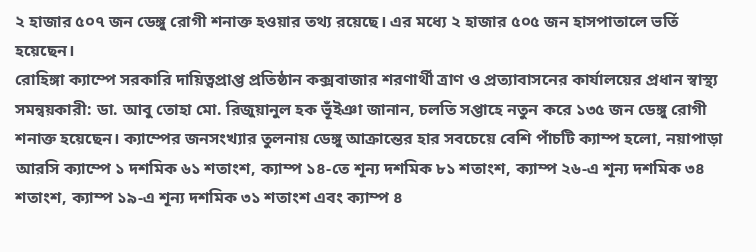২ হাজার ৫০৭ জন ডেঙ্গু রোগী শনাক্ত হওয়ার তথ্য রয়েছে। এর মধ্যে ২ হাজার ৫০৫ জন হাসপাতালে ভর্তি হয়েছেন।
রোহিঙ্গা ক্যাম্পে সরকারি দায়িত্বপ্রাপ্ত প্রতিষ্ঠান কক্সবাজার শরণার্থী ত্রাণ ও প্রত্যাবাসনের কার্যালয়ের প্রধান স্বাস্থ্য সমন্বয়কারী: ডা. আবু তোহা মো. রিজুয়ানুল হক ভূঁইঞা জানান, চলতি সপ্তাহে নতুন করে ১৩৫ জন ডেঙ্গু রোগী শনাক্ত হয়েছেন। ক্যাম্পের জনসংখ্যার তুলনায় ডেঙ্গু আক্রান্তের হার সবচেয়ে বেশি পাঁচটি ক্যাম্প হলো, নয়াপাড়া আরসি ক্যাম্পে ১ দশমিক ৬১ শতাংশ, ক্যাম্প ১৪-তে শূন্য দশমিক ৮১ শতাংশ, ক্যাম্প ২৬-এ শূন্য দশমিক ৩৪ শতাংশ, ক্যাম্প ১৯-এ শূন্য দশমিক ৩১ শতাংশ এবং ক্যাম্প ৪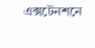এক্সটেনশনে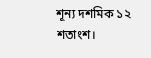শূন্য দশমিক ১২ শতাংশ।